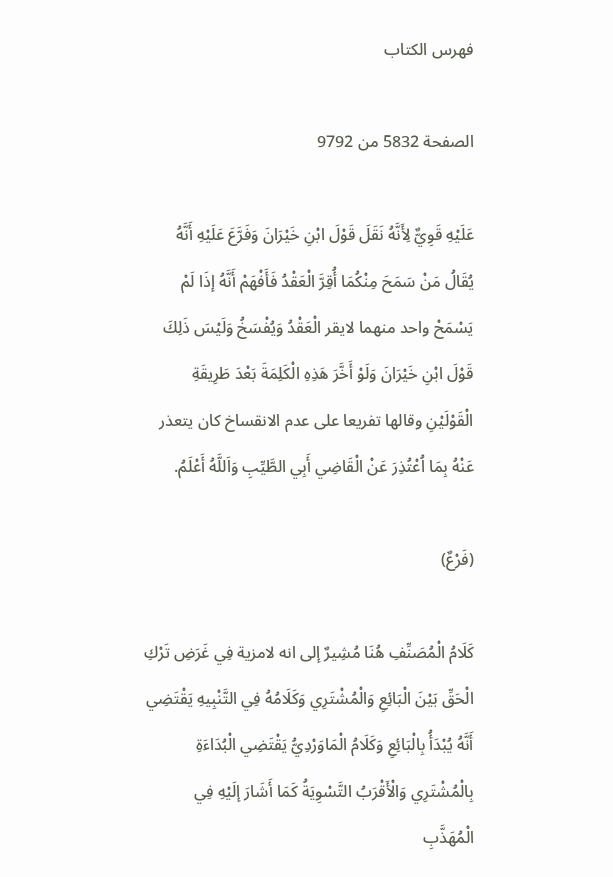فهرس الكتاب

الصفحة 5832 من 9792

عَلَيْهِ قَوِيٌّ لِأَنَّهُ نَقَلَ قَوْلَ ابْنِ خَيْرَانَ وَفَرَّعَ عَلَيْهِ أَنَّهُ يُقَالُ مَنْ سَمَحَ مِنْكُمَا أُقِرَّ الْعَقْدُ فَأَفْهَمْ أَنَّهُ إذَا لَمْ يَسْمَحْ واحد منهما لايقر الْعَقْدُ وَيُفْسَخُ وَلَيْسَ ذَلِكَ قَوْلَ ابْنِ خَيْرَانَ وَلَوْ أَخَّرَ هَذِهِ الْكَلِمَةَ بَعْدَ طَرِيقَةِ الْقَوْلَيْنِ وقالها تفريعا على عدم الانقساخ كان يتعذر عَنْهُ بِمَا اُعْتُذِرَ عَنْ الْقَاضِي أَبِي الطَّيِّبِ وَاَللَّهُ أَعْلَمُ.

(فَرْعٌ)

كَلَامُ الْمُصَنِّفِ هُنَا مُشِيرٌ إلى انه لامزية فِي غَرَضِ تَرْكِ الْحَقِّ بَيْنَ الْبَائِعِ وَالْمُشْتَرِي وَكَلَامُهُ فِي التَّنْبِيهِ يَقْتَضِي أَنَّهُ يُبْدَأُ بِالْبَائِعِ وَكَلَامُ الْمَاوَرْدِيُّ يَقْتَضِي الْبُدَاءَةِ بِالْمُشْتَرِي وَالْأَقْرَبُ التَّسْوِيَةُ كَمَا أَشَارَ إلَيْهِ فِي الْمُهَذَّبِ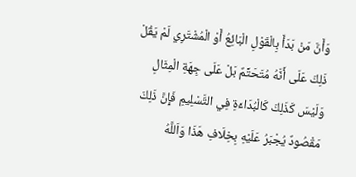وَأَنَّ مَنْ بَدَأَ بِالْقَوْلِ الْبَائِعُ أَوْ الْمُشْتَرِي لَمْ يَقُلْ ذَلِكَ عَلَى أَنَّهُ مُتَحَتِّمٌ بَلْ عَلَى جِهَةِ الْمِثَالِ وَلَيْسَ كَذَلِكَ كَالْبُدَاءَةِ فِي التَّسْلِيمِ فَإِنَّ ذَلِكَ مَقْصُودٌ يُجْبَرُ عَلَيْهِ بِخِلَافِ هَذَا وَاَللَّهُ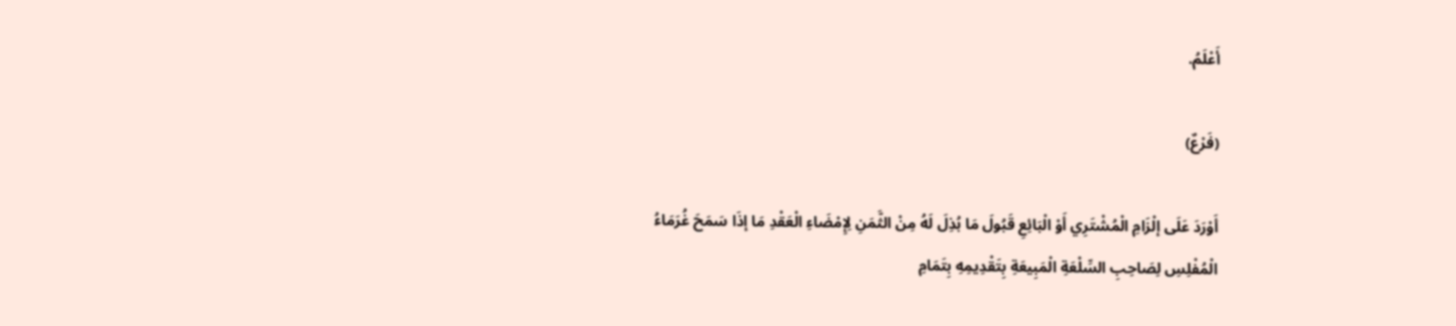أَعْلَمُ.

(فَرْعٌ)

أَوْرَدَ عَلَى إلْزَامِ الْمُشْتَرِي أَوْ الْبَائِعِ قَبُولَ مَا بُذِلَ لَهُ مِنْ الثَّمَنِ لِإِمْضَاءِ الْعَقْدِ مَا إذَا سَمَحَ غُرَمَاءُ الْمُفْلِسِ لِصَاحِبِ السِّلْعَةِ الْمَبِيعَةِ بِتَقْدِيمِهِ بِتَمَامِ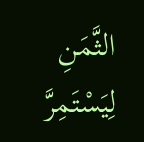الثَّمَنِ لِيَسْتَمِرَّ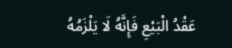عَقْدُ الْبَيْعِ فَإِنَّهُ لَا يَلْزَمُهُ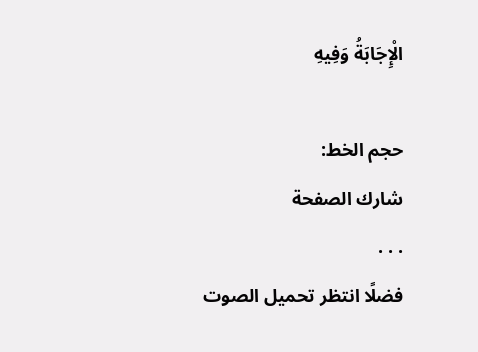الْإِجَابَةُ وَفِيهِ

حجم الخط:
شارك الصفحة
. . .
فضلًا انتظر تحميل الصوت